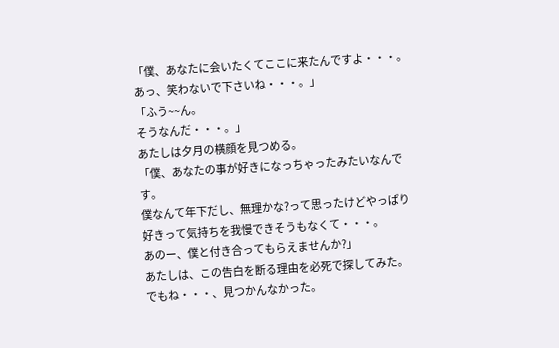「僕、あなたに会いたくてここに来たんですよ・・・。
あっ、笑わないで下さいね・・・。」
「ふう~~ん。
そうなんだ・・・。」
あたしは夕月の横顔を見つめる。
「僕、あなたの事が好きになっちゃったみたいなんです。
僕なんて年下だし、無理かな?って思ったけどやっぱり好きって気持ちを我慢できそうもなくて・・・。
あのー、僕と付き合ってもらえませんか?」
あたしは、この告白を断る理由を必死で探してみた。
でもね・・・、見つかんなかった。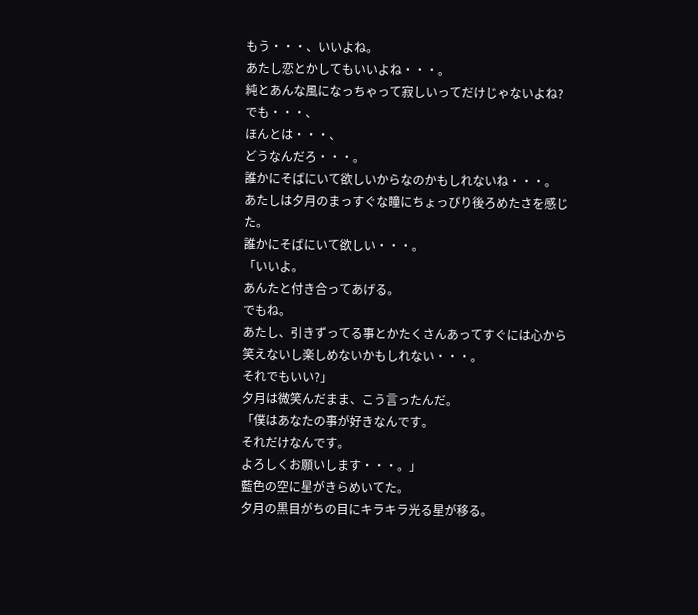もう・・・、いいよね。
あたし恋とかしてもいいよね・・・。
純とあんな風になっちゃって寂しいってだけじゃないよね?
でも・・・、
ほんとは・・・、
どうなんだろ・・・。
誰かにそばにいて欲しいからなのかもしれないね・・・。
あたしは夕月のまっすぐな瞳にちょっぴり後ろめたさを感じた。
誰かにそばにいて欲しい・・・。
「いいよ。
あんたと付き合ってあげる。
でもね。
あたし、引きずってる事とかたくさんあってすぐには心から笑えないし楽しめないかもしれない・・・。
それでもいい?」
夕月は微笑んだまま、こう言ったんだ。
「僕はあなたの事が好きなんです。
それだけなんです。
よろしくお願いします・・・。」
藍色の空に星がきらめいてた。
夕月の黒目がちの目にキラキラ光る星が移る。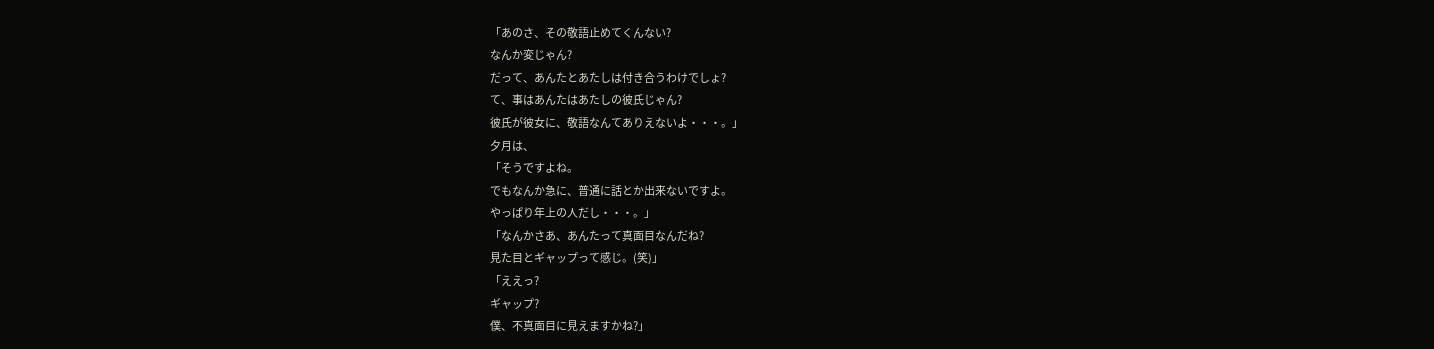「あのさ、その敬語止めてくんない?
なんか変じゃん?
だって、あんたとあたしは付き合うわけでしょ?
て、事はあんたはあたしの彼氏じゃん?
彼氏が彼女に、敬語なんてありえないよ・・・。」
夕月は、
「そうですよね。
でもなんか急に、普通に話とか出来ないですよ。
やっぱり年上の人だし・・・。」
「なんかさあ、あんたって真面目なんだね?
見た目とギャップって感じ。(笑)」
「ええっ?
ギャップ?
僕、不真面目に見えますかね?」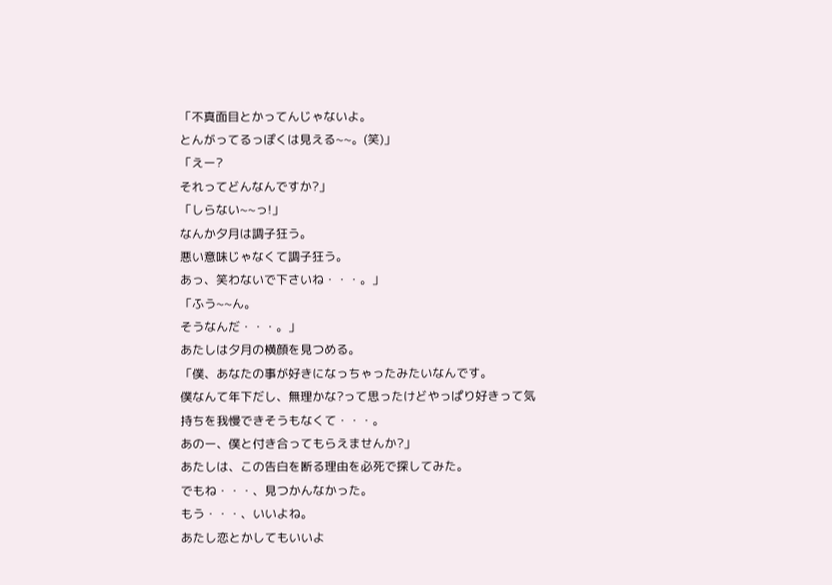「不真面目とかってんじゃないよ。
とんがってるっぽくは見える~~。(笑)」
「えー?
それってどんなんですか?」
「しらない~~っ!」
なんか夕月は調子狂う。
悪い意味じゃなくて調子狂う。
あっ、笑わないで下さいね・・・。」
「ふう~~ん。
そうなんだ・・・。」
あたしは夕月の横顔を見つめる。
「僕、あなたの事が好きになっちゃったみたいなんです。
僕なんて年下だし、無理かな?って思ったけどやっぱり好きって気持ちを我慢できそうもなくて・・・。
あのー、僕と付き合ってもらえませんか?」
あたしは、この告白を断る理由を必死で探してみた。
でもね・・・、見つかんなかった。
もう・・・、いいよね。
あたし恋とかしてもいいよ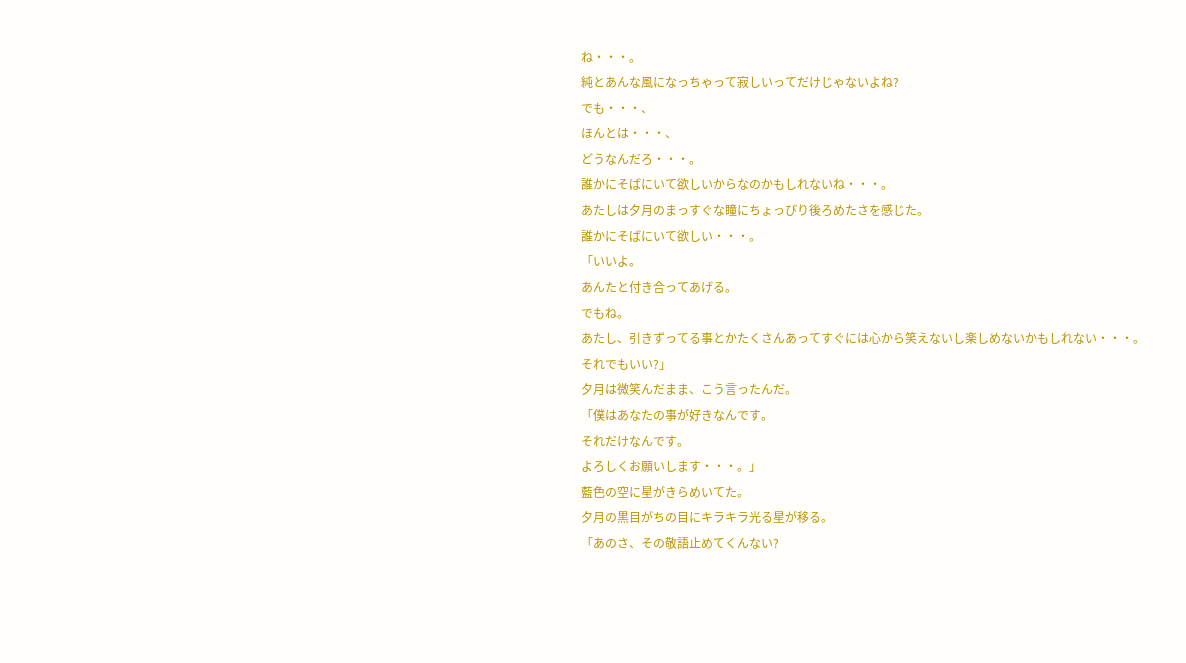ね・・・。
純とあんな風になっちゃって寂しいってだけじゃないよね?
でも・・・、
ほんとは・・・、
どうなんだろ・・・。
誰かにそばにいて欲しいからなのかもしれないね・・・。
あたしは夕月のまっすぐな瞳にちょっぴり後ろめたさを感じた。
誰かにそばにいて欲しい・・・。
「いいよ。
あんたと付き合ってあげる。
でもね。
あたし、引きずってる事とかたくさんあってすぐには心から笑えないし楽しめないかもしれない・・・。
それでもいい?」
夕月は微笑んだまま、こう言ったんだ。
「僕はあなたの事が好きなんです。
それだけなんです。
よろしくお願いします・・・。」
藍色の空に星がきらめいてた。
夕月の黒目がちの目にキラキラ光る星が移る。
「あのさ、その敬語止めてくんない?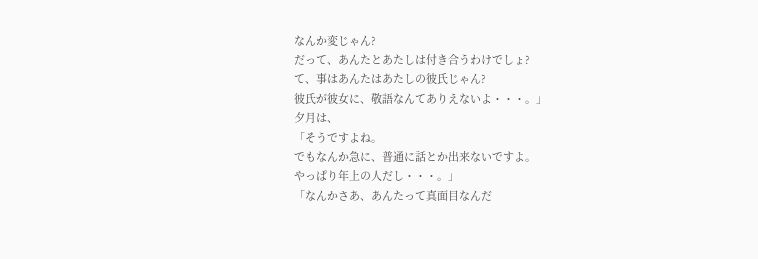なんか変じゃん?
だって、あんたとあたしは付き合うわけでしょ?
て、事はあんたはあたしの彼氏じゃん?
彼氏が彼女に、敬語なんてありえないよ・・・。」
夕月は、
「そうですよね。
でもなんか急に、普通に話とか出来ないですよ。
やっぱり年上の人だし・・・。」
「なんかさあ、あんたって真面目なんだ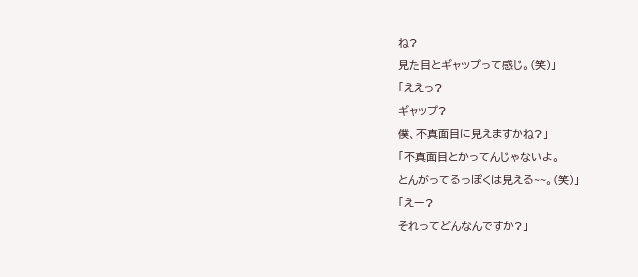ね?
見た目とギャップって感じ。(笑)」
「ええっ?
ギャップ?
僕、不真面目に見えますかね?」
「不真面目とかってんじゃないよ。
とんがってるっぽくは見える~~。(笑)」
「えー?
それってどんなんですか?」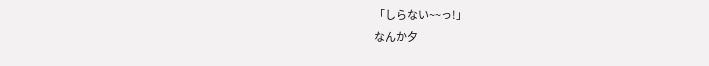「しらない~~っ!」
なんか夕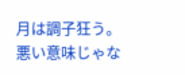月は調子狂う。
悪い意味じゃな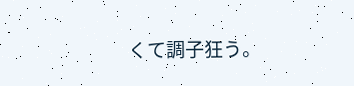くて調子狂う。